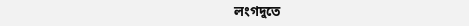লংগদুতে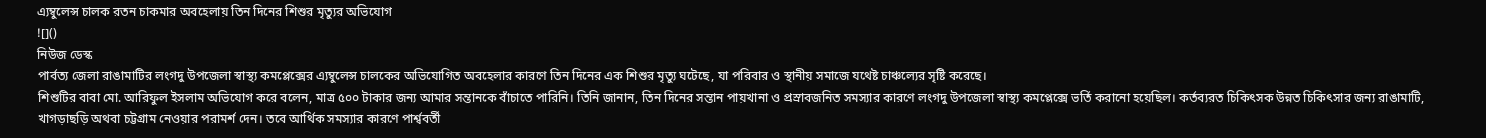এ্যম্বুলেন্স চালক রতন চাকমার অবহেলায় তিন দিনের শিশুর মৃত্যুর অভিযোগ
![]()
নিউজ ডেস্ক
পার্বত্য জেলা রাঙামাটির লংগদু উপজেলা স্বাস্থ্য কমপ্লেক্সের এ্যম্বুলেন্স চালকের অভিযোগিত অবহেলার কারণে তিন দিনের এক শিশুর মৃত্যু ঘটেছে, যা পরিবার ও স্থানীয় সমাজে যথেষ্ট চাঞ্চল্যের সৃষ্টি করেছে।
শিশুটির বাবা মো. আরিফুল ইসলাম অভিযোগ করে বলেন, মাত্র ৫০০ টাকার জন্য আমার সন্তানকে বাঁচাতে পারিনি। তিনি জানান, তিন দিনের সন্তান পায়খানা ও প্রস্রাবজনিত সমস্যার কারণে লংগদু উপজেলা স্বাস্থ্য কমপ্লেক্সে ভর্তি করানো হয়েছিল। কর্তব্যরত চিকিৎসক উন্নত চিকিৎসার জন্য রাঙামাটি, খাগড়াছড়ি অথবা চট্টগ্রাম নেওয়ার পরামর্শ দেন। তবে আর্থিক সমস্যার কারণে পার্শ্ববর্তী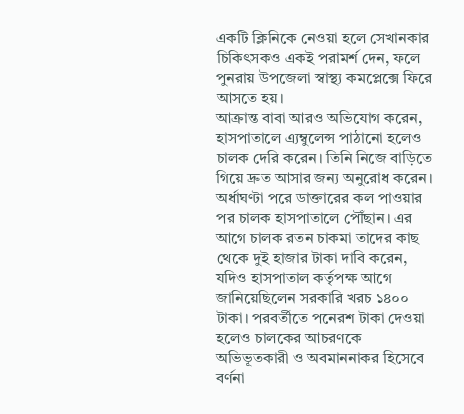একটি ক্লিনিকে নেওয়া হলে সেখানকার চিকিৎসকও একই পরামর্শ দেন, ফলে পুনরায় উপজেলা স্বাস্থ্য কমপ্লেক্সে ফিরে আসতে হয়।
আক্রান্ত বাবা আরও অভিযোগ করেন, হাসপাতালে এ্যম্বুলেন্স পাঠানো হলেও চালক দেরি করেন। তিনি নিজে বাড়িতে গিয়ে দ্রুত আসার জন্য অনুরোধ করেন। অর্ধাঘণ্টা পরে ডাক্তারের কল পাওয়ার পর চালক হাসপাতালে পৌঁছান। এর আগে চালক রতন চাকমা তাদের কাছ থেকে দুই হাজার টাকা দাবি করেন, যদিও হাসপাতাল কর্তৃপক্ষ আগে জানিয়েছিলেন সরকারি খরচ ১৪০০ টাকা। পরবর্তীতে পনেরশ টাকা দেওয়া হলেও চালকের আচরণকে অভিভূতকারী ও অবমাননাকর হিসেবে বর্ণনা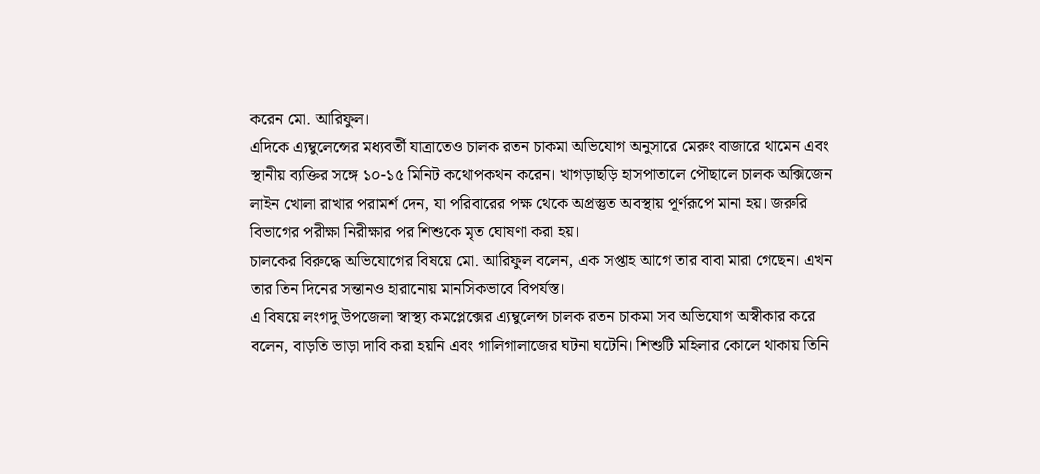করেন মো. আরিফুল।
এদিকে এ্যম্বুলেন্সের মধ্যবর্তী যাত্রাতেও চালক রতন চাকমা অভিযোগ অনুসারে মেরুং বাজারে থামেন এবং স্থানীয় ব্যক্তির সঙ্গে ১০-১৫ মিনিট কথোপকথন করেন। খাগড়াছড়ি হাসপাতালে পৌছালে চালক অক্সিজেন লাইন খোলা রাখার পরামর্শ দেন, যা পরিবারের পক্ষ থেকে অপ্রস্তুত অবস্থায় পূর্ণরূপে মানা হয়। জরুরি বিভাগের পরীক্ষা নিরীক্ষার পর শিশুকে মৃত ঘোষণা করা হয়।
চালকের বিরুদ্ধে অভিযোগের বিষয়ে মো. আরিফুল বলেন, এক সপ্তাহ আগে তার বাবা মারা গেছেন। এখন তার তিন দিনের সন্তানও হারানোয় মানসিকভাবে বিপর্যস্ত।
এ বিষয়ে লংগদু উপজেলা স্বাস্থ্য কমপ্লেক্সের এ্যম্বুলেন্স চালক রতন চাকমা সব অভিযোগ অস্বীকার করে বলেন, বাড়তি ভাড়া দাবি করা হয়নি এবং গালিগালাজের ঘটনা ঘটেনি। শিশুটি মহিলার কোলে থাকায় তিনি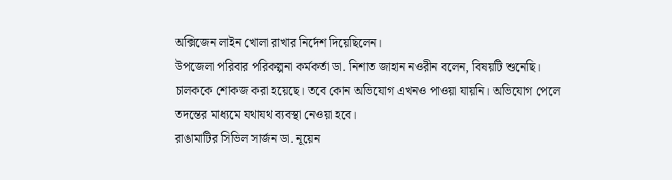অক্সিজেন লাইন খোলা রাখার নির্দেশ দিয়েছিলেন।
উপজেলা পরিবার পরিকল্পনা কর্মকর্তা ডা. নিশাত জাহান নওরীন বলেন, বিষয়টি শুনেছি। চালককে শোকজ করা হয়েছে। তবে কোন অভিযোগ এখনও পাওয়া যায়নি। অভিযোগ পেলে তদন্তের মাধ্যমে যথাযথ ব্যবস্থা নেওয়া হবে।
রাঙামাটির সিভিল সার্জন ডা. নূয়েন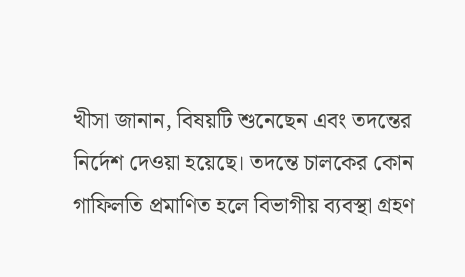খীসা জানান, বিষয়টি শুনেছেন এবং তদন্তের নির্দেশ দেওয়া হয়েছে। তদন্তে চালকের কোন গাফিলতি প্রমাণিত হলে বিভাগীয় ব্যবস্থা গ্রহণ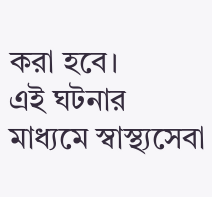করা হবে।
এই ঘটনার মাধ্যমে স্বাস্থ্যসেবা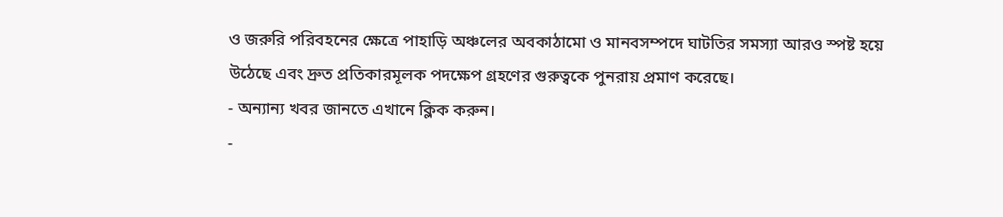ও জরুরি পরিবহনের ক্ষেত্রে পাহাড়ি অঞ্চলের অবকাঠামো ও মানবসম্পদে ঘাটতির সমস্যা আরও স্পষ্ট হয়ে উঠেছে এবং দ্রুত প্রতিকারমূলক পদক্ষেপ গ্রহণের গুরুত্বকে পুনরায় প্রমাণ করেছে।
- অন্যান্য খবর জানতে এখানে ক্লিক করুন।
-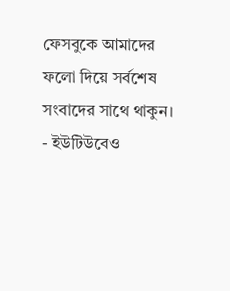ফেসবুকে আমাদের ফলো দিয়ে সর্বশেষ সংবাদের সাথে থাকুন।
- ইউটিউবেও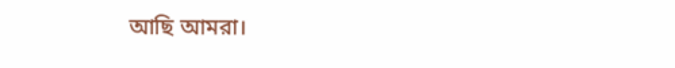আছি আমরা।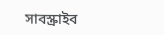সাবস্ক্রাইব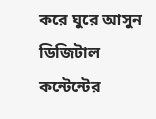করে ঘুরে আসুন ডিজিটাল কন্টেন্টের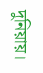দুনিয়ায়।